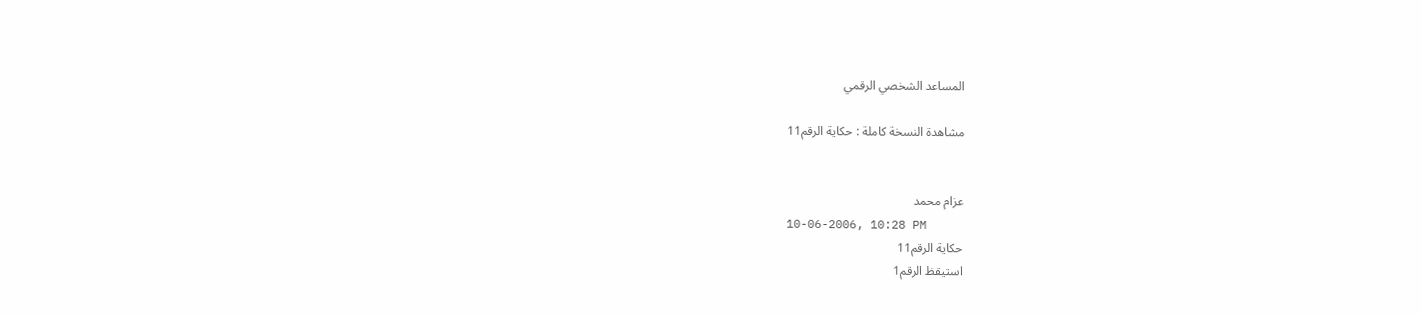المساعد الشخصي الرقمي

مشاهدة النسخة كاملة : حكاية الرقم11


عزام محمد
10-06-2006, 10:28 PM
حكاية الرقم11
استيقظ الرقم1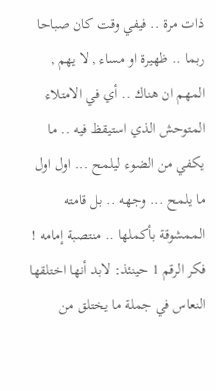ذات مرة .. فيفي وقت كان صباحا ربما .. ظهيرة او مساء , لا يهم , المهم ان هناك .. أي في الامتلاء المتوحش الذي استيقظ فيه .. ما يكفي من الضوء ليلمح ... اول اول ما يلمح ... وجهه .. بل قامته الممشوقة بأكملها .. منتصبة إمامه !
فكر الرقم 1 حينئذ: لابد أنها اختلقها النعاس في جملة ما يختلق من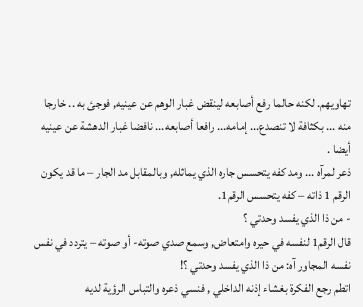تهاويهم. لكنه حالما رفع أصابعه لينقض غبار الوهم عن عينيه, فوجئ به .. خارجا منه ... بكثافة لا تنصدع... إمامه... رافعا أصابعه... نافضا غبار الدهشة عن عينيه أيضا .
ذعر لمرآه ... ومد كفه يتحسس جاره الذي يماثله, وبالمقابل مد الجار – ما قد يكون الرقم 1 ذاته – كفه يتحسس الرقم1.
- من ذا الذي يفسد وحدتي ؟
قال الرقم1 لنفسه في حيره وامتعاض, وسمع صدي صوته- أو صوته – يتردد في نفس نفسه المجاور آه: من ذا الذي يفسد وحدتي ؟!
اتطم رجع الفكرة بغشاء إذنه الداخلي , فنسي ذعره والتباس الرؤية لديه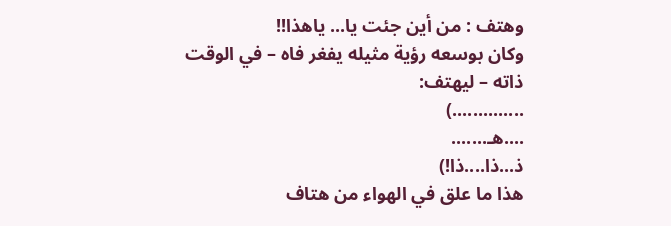وهتف : من أين جئت يا... ياهذا!!
وكان بوسعه رؤية مثيله يفغر فاه – في الوقت ذاته – ليهتف:
..............)
....هـ.......
ذ...ذا....ذا!)
هذا ما علق في الهواء من هتاف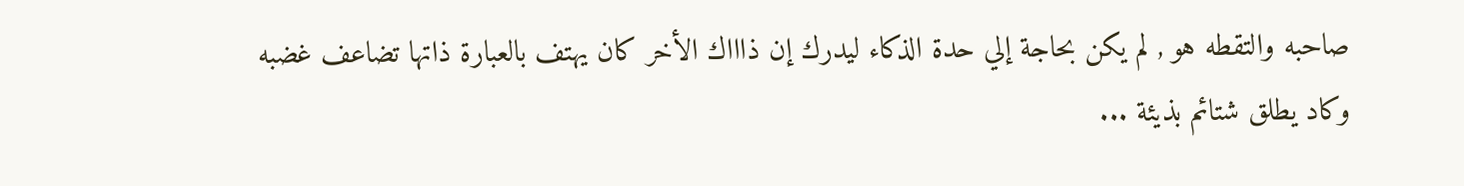صاحبه والتقطه هو , لم يكن بحاجة إلي حدة الذكاء ليدرك إن ذاااك الأخر كان يهتف بالعبارة ذاتها تضاعف غضبه وكاد يطلق شتائم بذيئة ...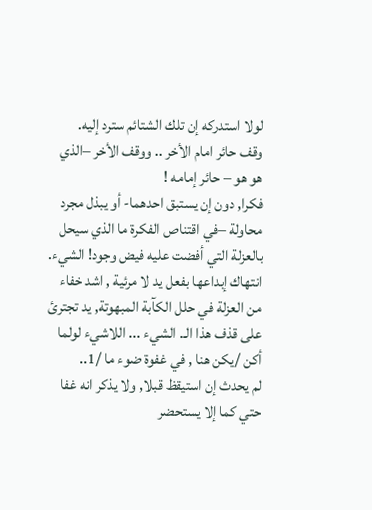لولا استدركه إن تلك الشتائم سترد إليه.
وقف حائر امام الأخر .. ووقف الأخر –الذي هو هو – حائر إمامه !
فكرا, دون إن يستبق احدهما- أو يبذل مجرد محاولة –في اقتناص الفكرة ما الذي سيحل بالعزلة التي أفضت عليه فيض وجود! الشيء. انتهاك إبداعها بفعل يد لا مرئية , اشد خفاء من العزلة في حلل الكآبة المبهوتة, يد تجترئ على قذف هذا الـ. الشيء ... اللاشيء لولما أكن /يكن هنا , في غفوة ضوء ما /1..
لم يحدث إن استيقظ قبلا, ولا يذكر انه غفا حتي كما إلا يستحضر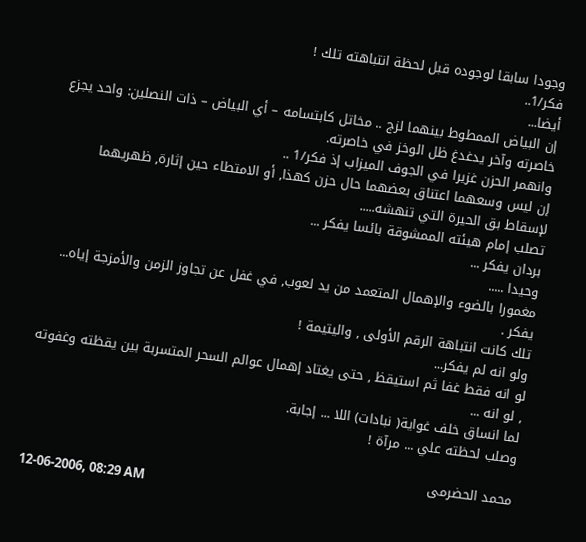وجودا سابقا لوجوده قبل لحظة انتباهته تلك !
فكر/1..
أيضا...
إن البياض الممطوط بينهما لزج .. مخاتل كابتسامه – أي البياض – ذات النصلين: واحد يجزع خاصرته وآخر يدغدغ ظل الوخز في خاصرته.
وانهمر الحزن غزيرا في الجوف الميزاب إذ فكر/1 ..
إن ليس وسعهما اعتناق بعضهما حال حزن كهذا, أو الامتطاء حين إثارة, ظهريهما لإسقاط بق الحيرة التي تنهشه.....
تصلب إمام هيئته الممشوقة بائسا يفكر ...
بردان يفكر ...
وحيدا .....
مغمورا بالضوء والإهمال المتعمد من يد لعوب, في غفل عن تجاوز الزمن والأمزجة إياه... يفكر .
تلك كانت انتباهة الرقم الأولى , واليتيمة !
ولو انه لم يفكر...
لو انه فقط غفا ثم استيقظ , حتى يغتاد إهمال عوالم السحر المتسربة بين يقظته وغفوته , لو انه ...
لما انساق خلف غواية( نبادات) اللا ... إجابة.
وصلب لحظته علي ... مرآة !

محمد الحضرمى
12-06-2006, 08:29 AM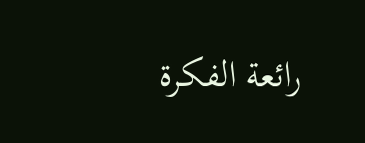رائعة الفكرة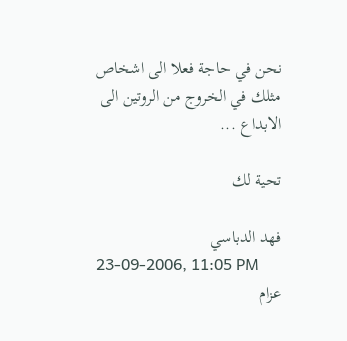نحن في حاجة فعلا الى اشخاص مثلك في الخروج من الروتين الى الابداع ...

تحية لك

فهد الدباسي
23-09-2006, 11:05 PM
عزام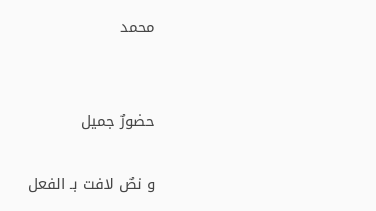محمد


حضورٌ جميل

و نصٌ لافت بـ الفعل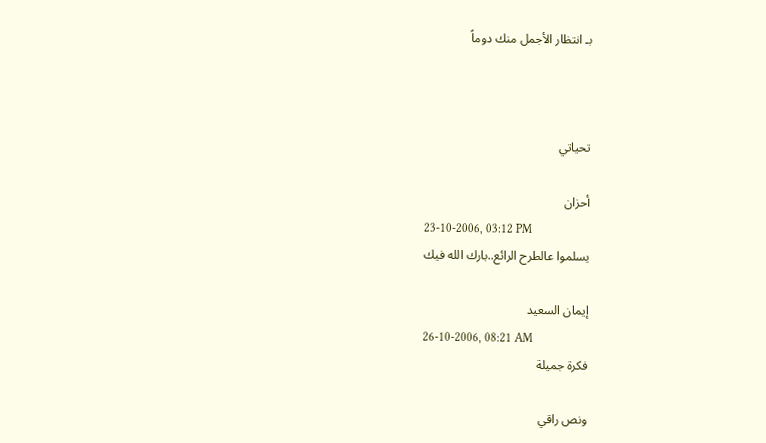بـ انتظار الأجمل منك دوماً



تحياتي

أحزان
23-10-2006, 03:12 PM
يسلموا عالطرح الرائع..بارك الله فيك

إيمان السعيد
26-10-2006, 08:21 AM
فكرة جميلة

ونص راقي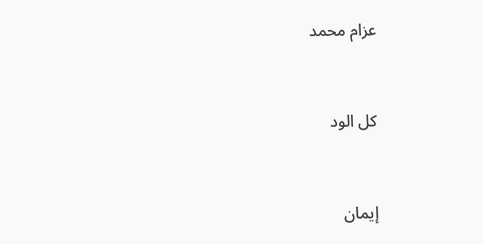عزام محمد


كل الود


إيمان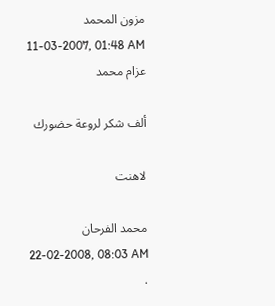مزون المحمد
11-03-2007, 01:48 AM
عزام محمد

ألف شكر لروعة حضورك

لاهنت

محمد الفرحان
22-02-2008, 08:03 AM
.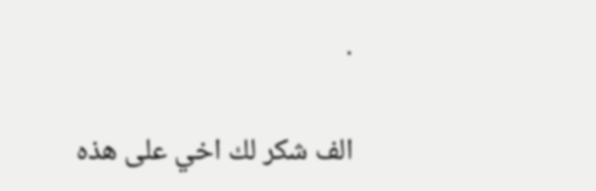.

الف شكر لك اخي على هذه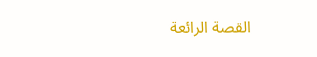القصة الرائعة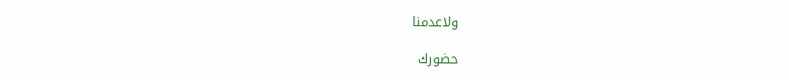ولاعدمنا

حضورك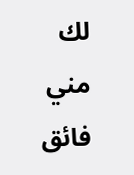لك مني فائق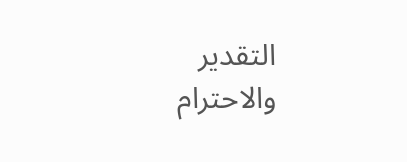التقدير
والاحترام